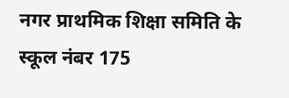नगर प्राथमिक शिक्षा समिति के स्कूल नंबर 175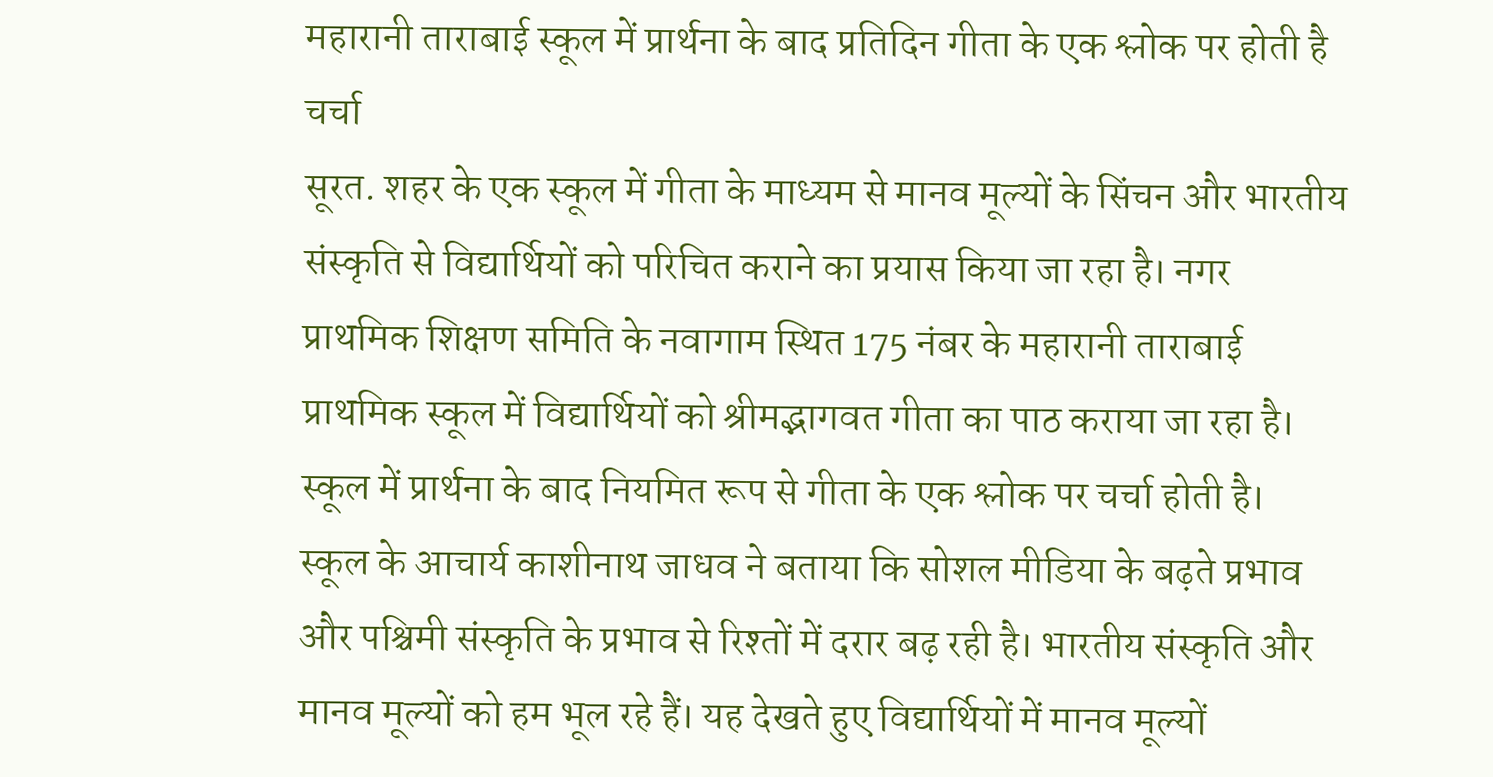महारानी ताराबाई स्कूल में प्रार्थना के बाद प्रतिदिन गीता के एक श्लोक पर होती है चर्चा
सूरत. शहर के एक स्कूल में गीता के माध्यम से मानव मूल्यों के सिंचन और भारतीय संस्कृति से विद्यार्थियों को परिचित कराने का प्रयास किया जा रहा है। नगर प्राथमिक शिक्षण समिति के नवागाम स्थित 175 नंबर के महारानी ताराबाई प्राथमिक स्कूल में विद्यार्थियों को श्रीमद्भागवत गीता का पाठ कराया जा रहा है। स्कूल में प्रार्थना के बाद नियमित रूप से गीता के एक श्लोक पर चर्चा होती है।
स्कूल के आचार्य काशीनाथ जाधव ने बताया कि सोशल मीडिया के बढ़ते प्रभाव और पश्चिमी संस्कृति के प्रभाव से रिश्तों में दरार बढ़ रही है। भारतीय संस्कृति और मानव मूल्यों को हम भूल रहे हैं। यह देखते हुए विद्यार्थियों में मानव मूल्यों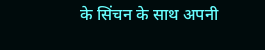के सिंचन के साथ अपनी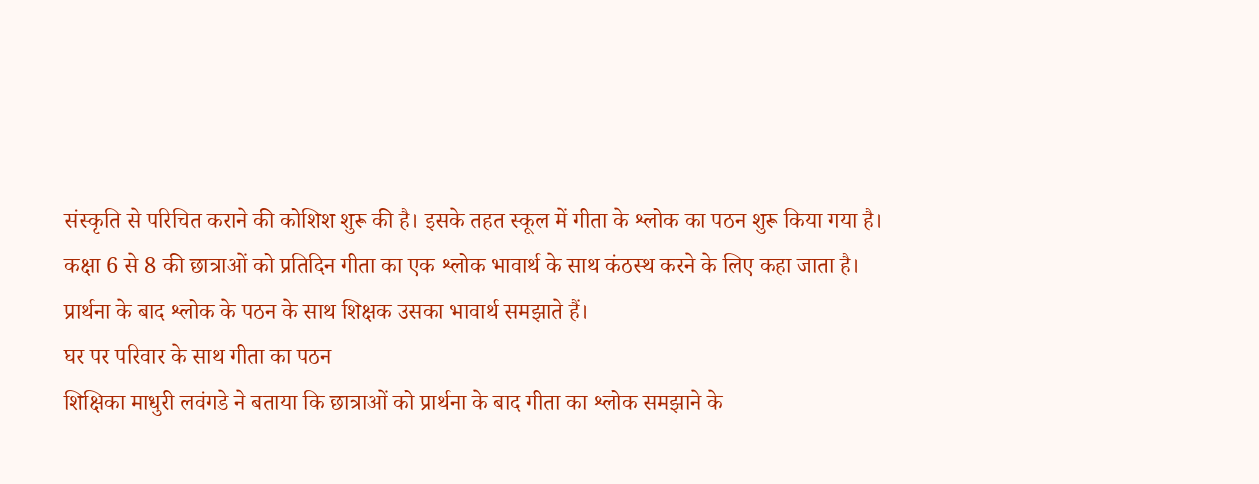संस्कृति से परिचित कराने की कोशिश शुरू की है। इसके तहत स्कूल में गीता के श्लोक का पठन शुरू किया गया है। कक्षा 6 से 8 की छात्राओं को प्रतिदिन गीता का एक श्लोक भावार्थ के साथ कंठस्थ करने के लिए कहा जाता है। प्रार्थना के बाद श्लोक के पठन के साथ शिक्षक उसका भावार्थ समझाते हैं।
घर पर परिवार के साथ गीता का पठन
शिक्षिका माधुरी लवंगडे ने बताया कि छात्राओं को प्रार्थना के बाद गीता का श्लोक समझाने के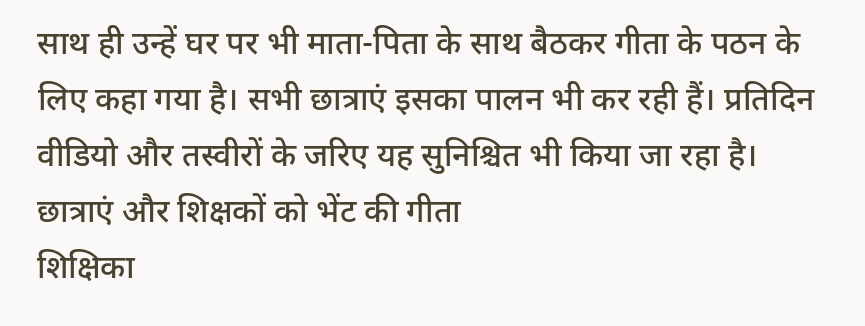साथ ही उन्हें घर पर भी माता-पिता के साथ बैठकर गीता के पठन के लिए कहा गया है। सभी छात्राएं इसका पालन भी कर रही हैं। प्रतिदिन वीडियो और तस्वीरों के जरिए यह सुनिश्चित भी किया जा रहा है।
छात्राएं और शिक्षकों को भेंट की गीता
शिक्षिका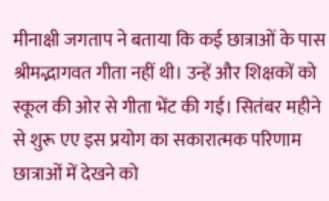मीनाक्षी जगताप ने बताया कि कई छात्राओं के पास श्रीमद्भागवत गीता नहीं थी। उन्हें और शिक्षकों को स्कूल की ओर से गीता भेंट की गई। सितंबर महीने से शुरू एए इस प्रयोग का सकारात्मक परिणाम छात्राओं में देखने को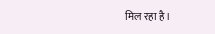मिल रहा है।